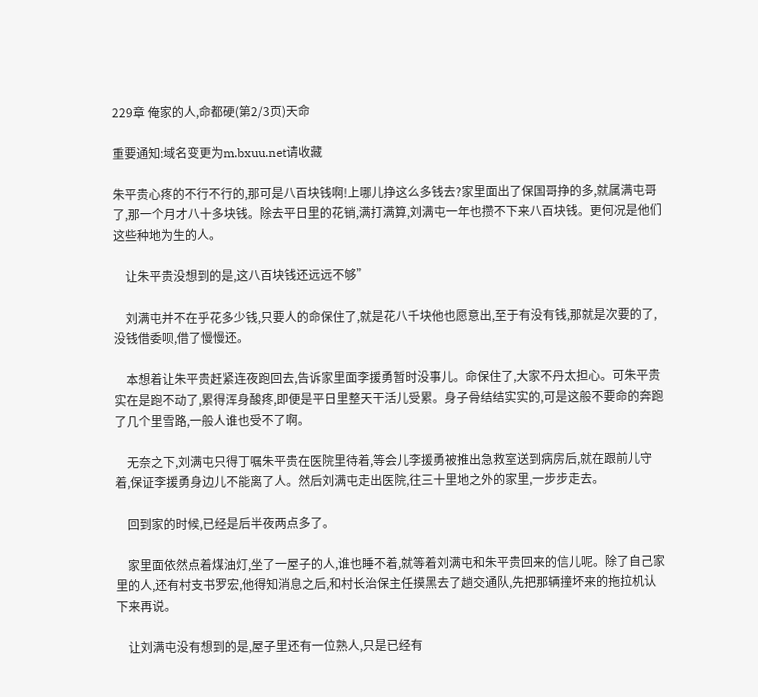229章 俺家的人,命都硬(第2/3页)天命

重要通知:域名变更为m.bxuu.net请收藏

朱平贵心疼的不行不行的,那可是八百块钱啊!上哪儿挣这么多钱去?家里面出了保国哥挣的多,就属满屯哥了,那一个月才八十多块钱。除去平日里的花销,满打满算,刘满屯一年也攒不下来八百块钱。更何况是他们这些种地为生的人。

    让朱平贵没想到的是,这八百块钱还远远不够”

    刘满屯并不在乎花多少钱,只要人的命保住了,就是花八千块他也愿意出,至于有没有钱,那就是次要的了,没钱借委呗,借了慢慢还。

    本想着让朱平贵赶紧连夜跑回去,告诉家里面李援勇暂时没事儿。命保住了,大家不丹太担心。可朱平贵实在是跑不动了,累得浑身酸疼,即便是平日里整天干活儿受累。身子骨结结实实的,可是这般不要命的奔跑了几个里雪路,一般人谁也受不了啊。

    无奈之下,刘满屯只得丁嘱朱平贵在医院里待着,等会儿李援勇被推出急救室送到病房后,就在跟前儿守着,保证李援勇身边儿不能离了人。然后刘满屯走出医院,往三十里地之外的家里,一步步走去。

    回到家的时候,已经是后半夜两点多了。

    家里面依然点着煤油灯,坐了一屋子的人,谁也睡不着,就等着刘满屯和朱平贵回来的信儿呢。除了自己家里的人,还有村支书罗宏,他得知消息之后,和村长治保主任摸黑去了趟交通队,先把那辆撞坏来的拖拉机认下来再说。

    让刘满屯没有想到的是,屋子里还有一位熟人,只是已经有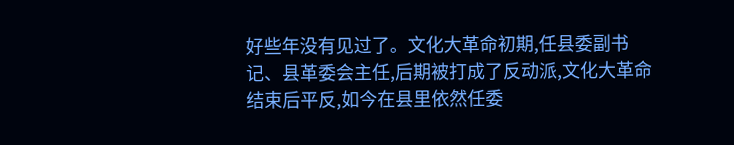好些年没有见过了。文化大革命初期,任县委副书记、县革委会主任,后期被打成了反动派,文化大革命结束后平反,如今在县里依然任委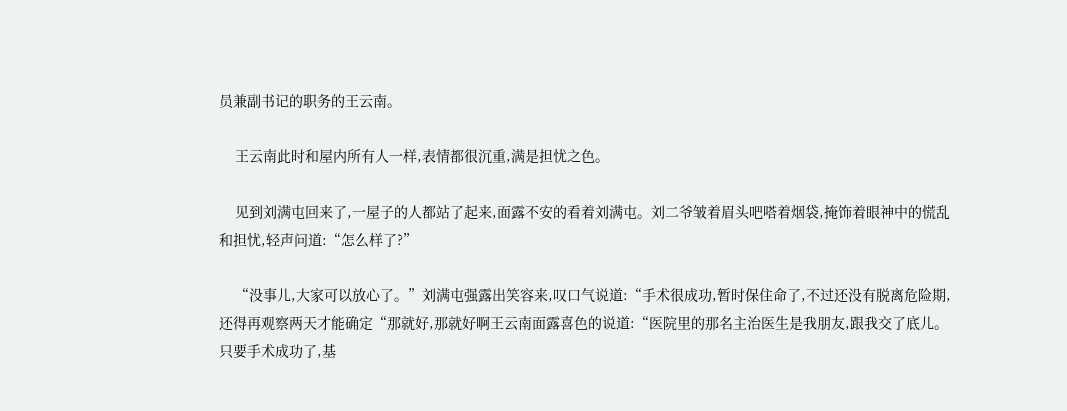员兼副书记的职务的王云南。

    王云南此时和屋内所有人一样,表情都很沉重,满是担忧之色。

    见到刘满屯回来了,一屋子的人都站了起来,面露不安的看着刘满屯。刘二爷皱着眉头吧嗒着烟袋,掩饰着眼神中的慌乱和担忧,轻声问道:“怎么样了?”

    “没事儿,大家可以放心了。”刘满屯强露出笑容来,叹口气说道:“手术很成功,暂时保住命了,不过还没有脱离危险期,还得再观察两天才能确定“那就好,那就好啊王云南面露喜色的说道:“医院里的那名主治医生是我朋友,跟我交了底儿。只要手术成功了,基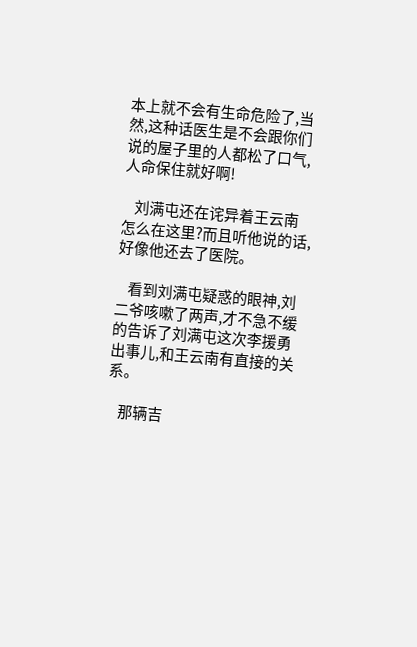本上就不会有生命危险了,当然,这种话医生是不会跟你们说的屋子里的人都松了口气,人命保住就好啊!

    刘满屯还在诧异着王云南怎么在这里?而且听他说的话,好像他还去了医院。

    看到刘满屯疑惑的眼神,刘二爷咳嗽了两声,才不急不缓的告诉了刘满屯这次李援勇出事儿,和王云南有直接的关系。

    那辆吉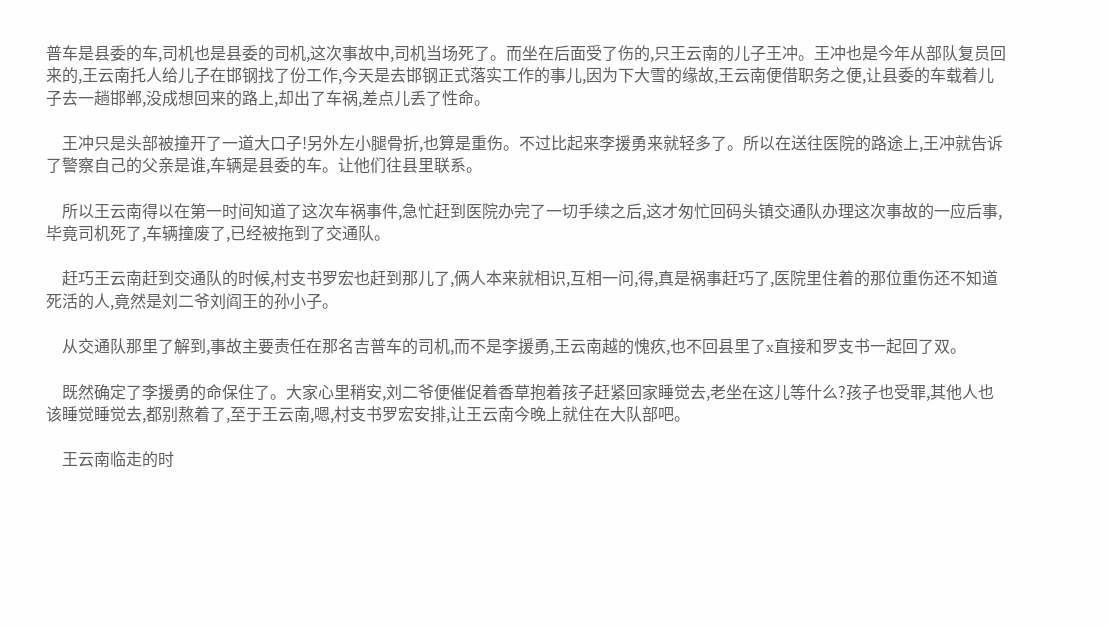普车是县委的车,司机也是县委的司机,这次事故中,司机当场死了。而坐在后面受了伤的,只王云南的儿子王冲。王冲也是今年从部队复员回来的,王云南托人给儿子在邯钢找了份工作,今天是去邯钢正式落实工作的事儿,因为下大雪的缘故,王云南便借职务之便,让县委的车载着儿子去一趟邯郸,没成想回来的路上,却出了车祸,差点儿丢了性命。

    王冲只是头部被撞开了一道大口子!另外左小腿骨折,也算是重伤。不过比起来李援勇来就轻多了。所以在送往医院的路途上,王冲就告诉了警察自己的父亲是谁,车辆是县委的车。让他们往县里联系。

    所以王云南得以在第一时间知道了这次车祸事件,急忙赶到医院办完了一切手续之后,这才匆忙回码头镇交通队办理这次事故的一应后事,毕竟司机死了,车辆撞废了,已经被拖到了交通队。

    赶巧王云南赶到交通队的时候,村支书罗宏也赶到那儿了,俩人本来就相识,互相一问,得,真是祸事赶巧了,医院里住着的那位重伤还不知道死活的人,竟然是刘二爷刘阎王的孙小子。

    从交通队那里了解到,事故主要责任在那名吉普车的司机,而不是李援勇,王云南越的愧疚,也不回县里了x直接和罗支书一起回了双。

    既然确定了李援勇的命保住了。大家心里稍安,刘二爷便催促着香草抱着孩子赶紧回家睡觉去,老坐在这儿等什么?孩子也受罪,其他人也该睡觉睡觉去,都别熬着了,至于王云南,嗯,村支书罗宏安排,让王云南今晚上就住在大队部吧。

    王云南临走的时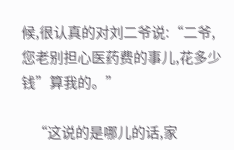候,很认真的对刘二爷说:“二爷,您老别担心医药费的事儿,花多少钱”算我的。”

    “这说的是哪儿的话,家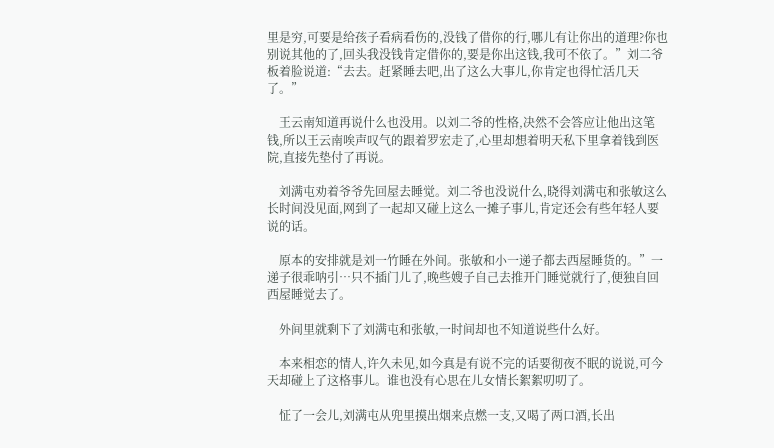里是穷,可要是给孩子看病看伤的,没钱了借你的行,哪儿有让你出的道理?你也别说其他的了,回头我没钱肯定借你的,要是你出这钱,我可不依了。”刘二爷板着脸说道:“去去。赶紧睡去吧,出了这么大事儿,你肯定也得忙活几天了。”

    王云南知道再说什么也没用。以刘二爷的性格,决然不会答应让他出这笔钱,所以王云南唉声叹气的跟着罗宏走了,心里却想着明天私下里拿着钱到医院,直接先垫付了再说。

    刘满屯劝着爷爷先回屋去睡觉。刘二爷也没说什么,晓得刘满屯和张敏这么长时间没见面,网到了一起却又碰上这么一摊子事儿,肯定还会有些年轻人要说的话。

    原本的安排就是刘一竹睡在外间。张敏和小一递子都去西屋睡货的。”一递子很乖呐引…只不插门儿了,晚些嫂子自己去推开门睡觉就行了,便独自回西屋睡觉去了。

    外间里就剩下了刘满屯和张敏,一时间却也不知道说些什么好。

    本来相恋的情人,许久未见,如今真是有说不完的话要彻夜不眠的说说,可今天却碰上了这格事儿。谁也没有心思在儿女情长絮絮叨叨了。

    怔了一会儿,刘满屯从兜里摸出烟来点燃一支,又喝了两口酒,长出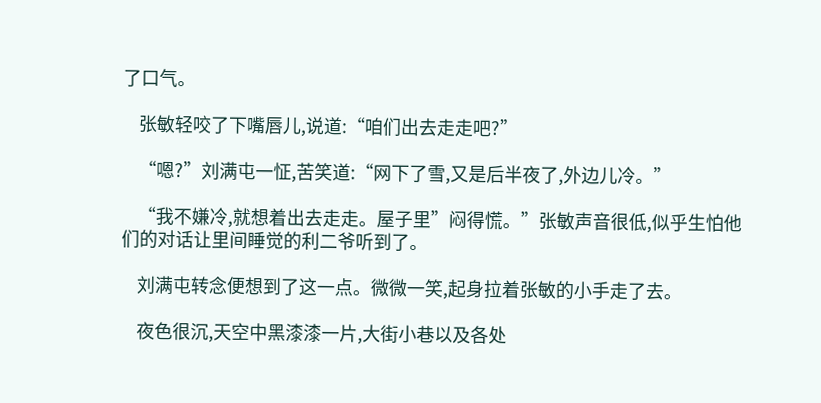了口气。

    张敏轻咬了下嘴唇儿,说道:“咱们出去走走吧?”

    “嗯?”刘满屯一怔,苦笑道:“网下了雪,又是后半夜了,外边儿冷。”

    “我不嫌冷,就想着出去走走。屋子里”闷得慌。”张敏声音很低,似乎生怕他们的对话让里间睡觉的利二爷听到了。

    刘满屯转念便想到了这一点。微微一笑,起身拉着张敏的小手走了去。

    夜色很沉,天空中黑漆漆一片,大街小巷以及各处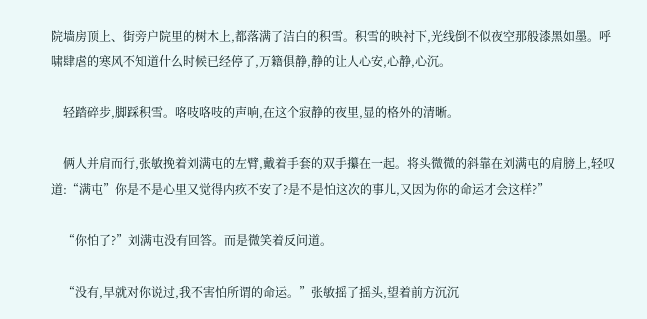院墙房顶上、街旁户院里的树木上,都落满了洁白的积雪。积雪的映衬下,光线倒不似夜空那般漆黑如墨。呼啸肆虐的寒风不知道什么时候已经停了,万籍俱静,静的让人心安,心静,心沉。

    轻踏碎步,脚踩积雪。咯吱咯吱的声响,在这个寂静的夜里,显的格外的清晰。

    俩人并肩而行,张敏挽着刘满屯的左臂,戴着手套的双手攥在一起。将头微微的斜靠在刘满屯的肩膀上,轻叹道:“满屯”你是不是心里又觉得内疚不安了?是不是怕这次的事儿,又因为你的命运才会这样?”

    “你怕了?”刘满屯没有回答。而是微笑着反问道。

    “没有,早就对你说过,我不害怕所谓的命运。”张敏摇了摇头,望着前方沉沉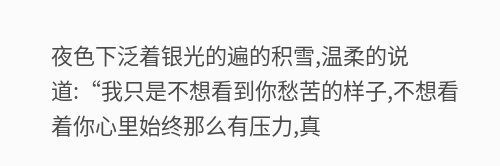夜色下泛着银光的遍的积雪,温柔的说道:“我只是不想看到你愁苦的样子,不想看着你心里始终那么有压力,真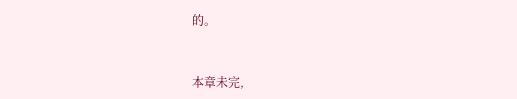的。


本章未完,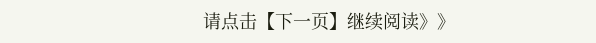请点击【下一页】继续阅读》》